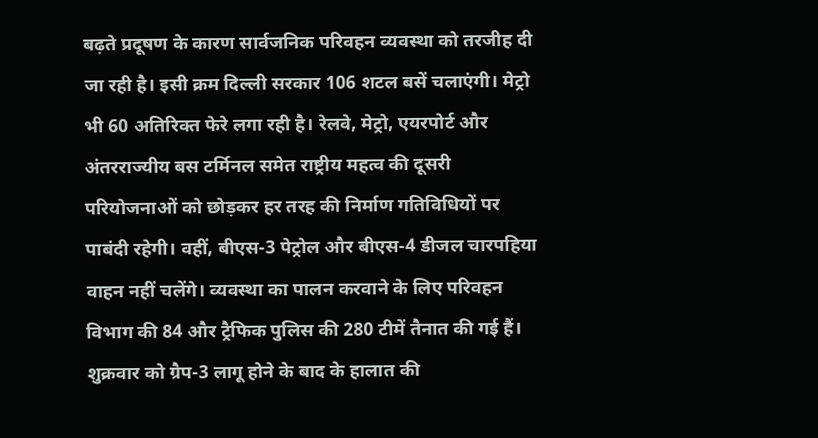बढ़ते प्रदूषण के कारण सार्वजनिक परिवहन व्यवस्था को तरजीह दी जा रही है। इसी क्रम दिल्ली सरकार 106 शटल बसें चलाएंगी। मेट्रो भी 60 अतिरिक्त फेरे लगा रही है। रेलवे, मेट्रो, एयरपोर्ट और अंतरराज्यीय बस टर्मिनल समेत राष्ट्रीय महत्व की दूसरी परियोजनाओं को छोड़कर हर तरह की निर्माण गतिविधियों पर पाबंदी रहेगी। वहीं, बीएस-3 पेट्रोल और बीएस-4 डीजल चारपहिया वाहन नहीं चलेंगे। व्यवस्था का पालन करवाने के लिए परिवहन विभाग की 84 और ट्रैफिक पुलिस की 280 टीमें तैनात की गई हैं।
शुक्रवार को ग्रैप-3 लागू होने के बाद के हालात की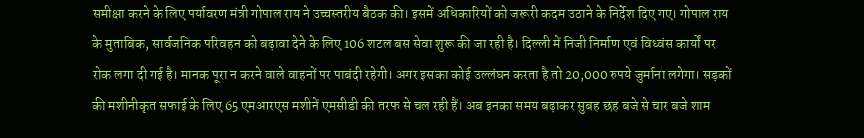समीक्षा करने के लिए पर्यावरण मंत्री गोपाल राय ने उच्चस्तरीय बैठक की। इसमें अधिकारियों को जरूरी कदम उठाने के निर्देश दिए गए। गोपाल राय के मुताबिक, सार्वजनिक परिवहन को बढ़ावा देने के लिए 106 शटल बस सेवा शुरू की जा रही है। दिल्ली में निजी निर्माण एवं विध्वंस कार्यों पर रोक लगा दी गई है। मानक पूरा न करने वाले वाहनों पर पाबंदी रहेगी। अगर इसका कोई उल्लंघन करता है तो 20,000 रुपये जुर्माना लगेगा। सड़कों की मशीनीकृत सफाई के लिए 65 एमआरएस मशीनें एमसीडी की तरफ से चल रही हैं। अब इनका समय बढ़ाकर सुबह छह बजे से चार बजे शाम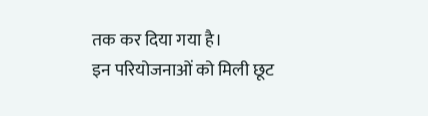तक कर दिया गया है।
इन परियोजनाओं को मिली छूट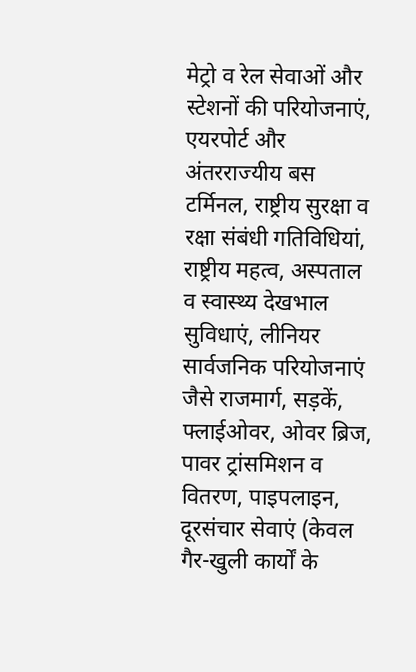मेट्रो व रेल सेवाओं और स्टेशनों की परियोजनाएं, एयरपोर्ट और अंतरराज्यीय बस टर्मिनल, राष्ट्रीय सुरक्षा व रक्षा संबंधी गतिविधियां, राष्ट्रीय महत्व, अस्पताल व स्वास्थ्य देखभाल सुविधाएं, लीनियर सार्वजनिक परियोजनाएं जैसे राजमार्ग, सड़कें, फ्लाईओवर, ओवर ब्रिज, पावर ट्रांसमिशन व वितरण, पाइपलाइन, दूरसंचार सेवाएं (केवल गैर-खुली कार्यों के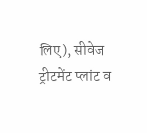लिए), सीवेज ट्रीटमेंट प्लांट व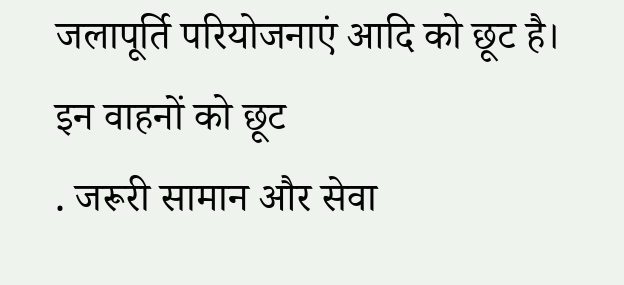जलापूर्ति परियोजनाएं आदि को छूट है।
इन वाहनों को छूट
. जरूरी सामान और सेवा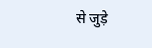से जुड़े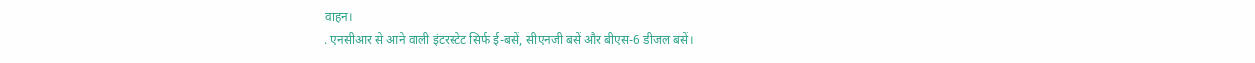वाहन।
. एनसीआर से आने वाली इंटरस्टेट सिर्फ ई-बसें, सीएनजी बसें और बीएस-6 डीजल बसें।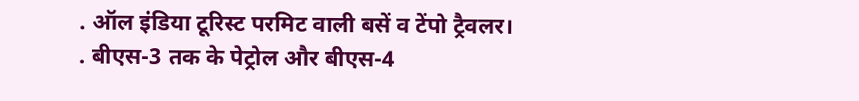. ऑल इंडिया टूरिस्ट परमिट वाली बसें व टेंपो ट्रैवलर।
. बीएस-3 तक के पेट्रोल और बीएस-4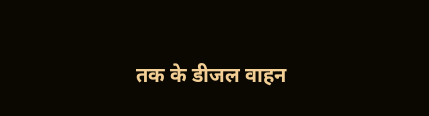तक के डीजल वाहन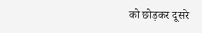को छोड़कर दूसरे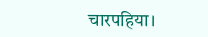चारपहिया।